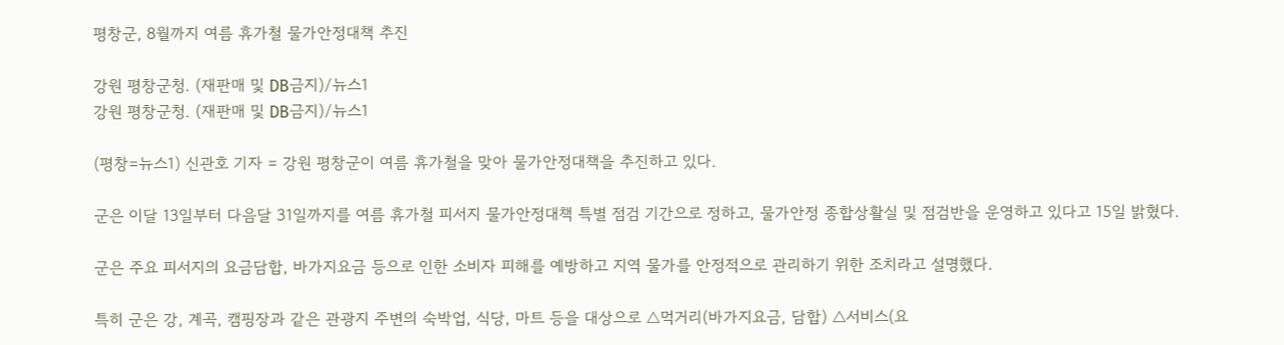평창군, 8월까지 여름 휴가철 물가안정대책 추진

강원 평창군청. (재판매 및 DB금지)/뉴스1
강원 평창군청. (재판매 및 DB금지)/뉴스1

(평창=뉴스1) 신관호 기자 = 강원 평창군이 여름 휴가철을 맞아 물가안정대책을 추진하고 있다.

군은 이달 13일부터 다음달 31일까지를 여름 휴가철 피서지 물가안정대책 특별 점검 기간으로 정하고, 물가안정 종합상활실 및 점검반을 운영하고 있다고 15일 밝혔다.

군은 주요 피서지의 요금담합, 바가지요금 등으로 인한 소비자 피해를 예방하고 지역 물가를 안정적으로 관리하기 위한 조치라고 설명했다.

특히 군은 강, 계곡, 캠핑장과 같은 관광지 주변의 숙박업, 식당, 마트 등을 대상으로 △먹거리(바가지요금, 담합) △서비스(요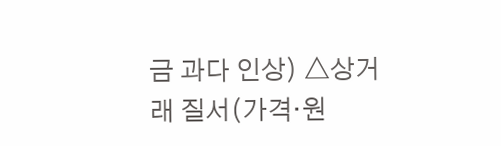금 과다 인상) △상거래 질서(가격·원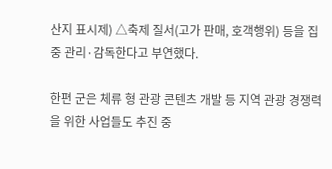산지 표시제) △축제 질서(고가 판매, 호객행위) 등을 집중 관리·감독한다고 부연했다.

한편 군은 체류 형 관광 콘텐츠 개발 등 지역 관광 경쟁력을 위한 사업들도 추진 중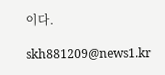이다.

skh881209@news1.kr